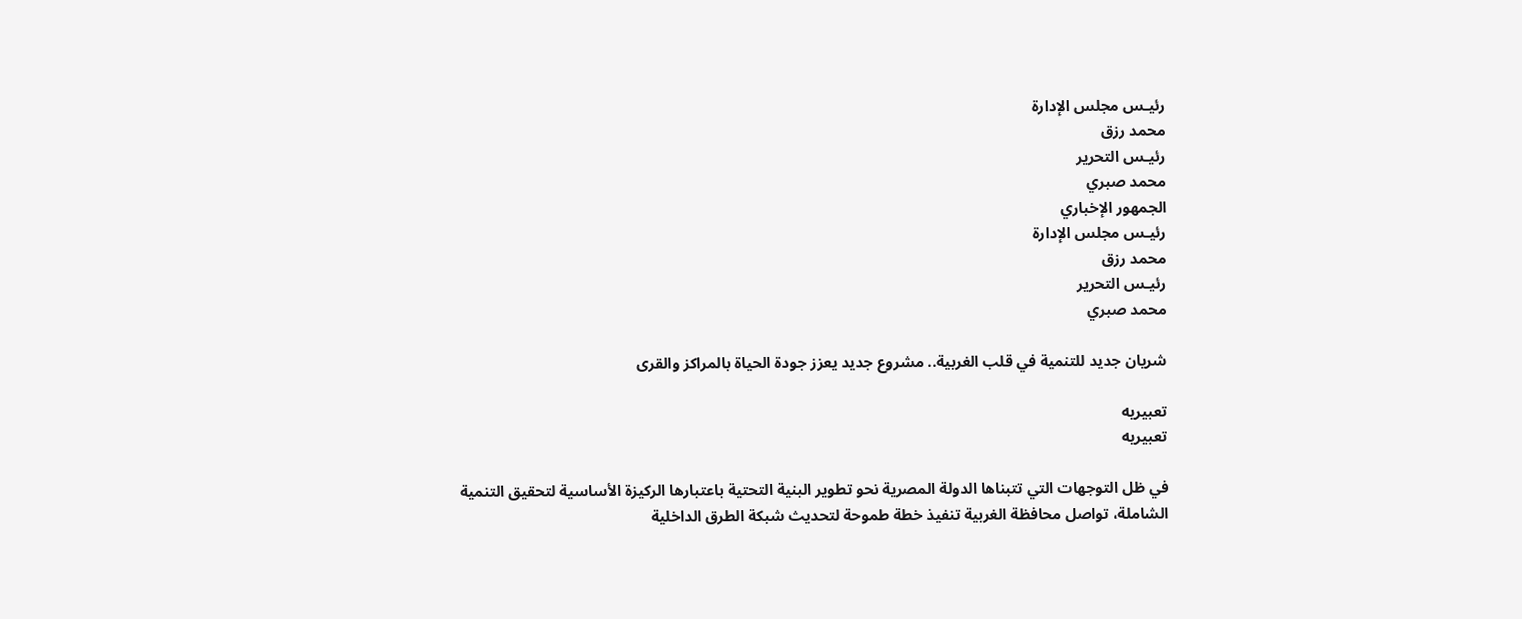رئيـس مجلس الإدارة
محمد رزق
رئيـس التحرير
محمد صبري
الجمهور الإخباري
رئيـس مجلس الإدارة
محمد رزق
رئيـس التحرير
محمد صبري

شريان جديد للتنمية في قلب الغربية.. مشروع جديد يعزز جودة الحياة بالمراكز والقرى

تعبيريه
تعبيريه

في ظل التوجهات التي تتبناها الدولة المصرية نحو تطوير البنية التحتية باعتبارها الركيزة الأساسية لتحقيق التنمية الشاملة، تواصل محافظة الغربية تنفيذ خطة طموحة لتحديث شبكة الطرق الداخلية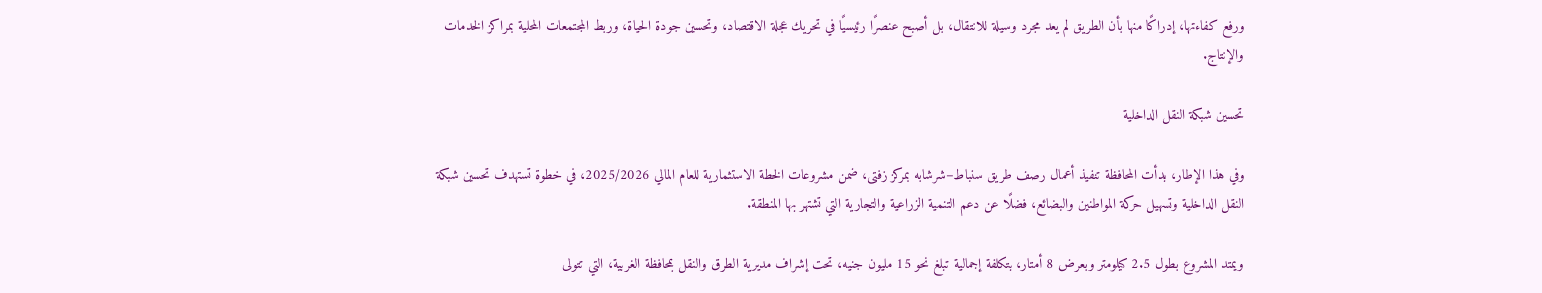ورفع كفاءتها، إدراكًا منها بأن الطريق لم يعد مجرد وسيلة للانتقال، بل أصبح عنصرًا رئيسيًا في تحريك عجلة الاقتصاد، وتحسين جودة الحياة، وربط المجتمعات المحلية بمراكز الخدمات والإنتاج.

تحسين شبكة النقل الداخلية

وفي هذا الإطار، بدأت المحافظة تنفيذ أعمال رصف طريق سنباط–شرشابه بمركز زفتى، ضمن مشروعات الخطة الاستثمارية للعام المالي 2025/2026، في خطوة تستهدف تحسين شبكة النقل الداخلية وتسهيل حركة المواطنين والبضائع، فضلًا عن دعم التنمية الزراعية والتجارية التي تشتهر بها المنطقة.

ويمتد المشروع بطول 2.5 كيلومتر وبعرض 8 أمتار، بتكلفة إجمالية تبلغ نحو 15 مليون جنيه، تحت إشراف مديرية الطرق والنقل بمحافظة الغربية، التي تتولى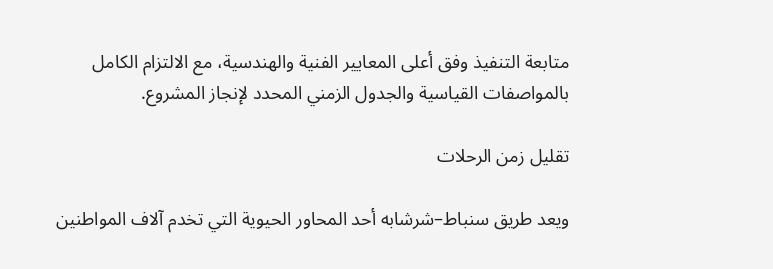متابعة التنفيذ وفق أعلى المعايير الفنية والهندسية، مع الالتزام الكامل بالمواصفات القياسية والجدول الزمني المحدد لإنجاز المشروع.

تقليل زمن الرحلات

ويعد طريق سنباط–شرشابه أحد المحاور الحيوية التي تخدم آلاف المواطنين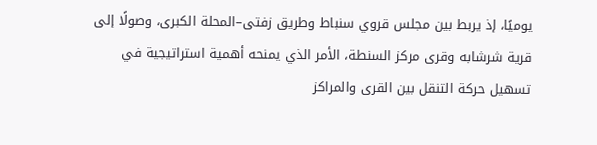يوميًا، إذ يربط بين مجلس قروي سنباط وطريق زفتى–المحلة الكبرى، وصولًا إلى قرية شرشابه وقرى مركز السنطة، الأمر الذي يمنحه أهمية استراتيجية في تسهيل حركة التنقل بين القرى والمراكز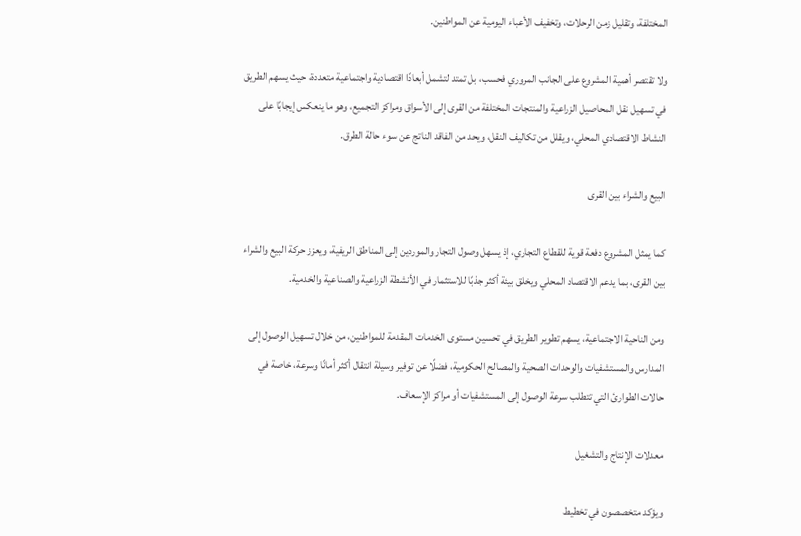المختلفة، وتقليل زمن الرحلات، وتخفيف الأعباء اليومية عن المواطنين.

ولا تقتصر أهمية المشروع على الجانب المروري فحسب، بل تمتد لتشمل أبعادًا اقتصادية واجتماعية متعددة، حيث يسهم الطريق في تسهيل نقل المحاصيل الزراعية والمنتجات المختلفة من القرى إلى الأسواق ومراكز التجميع، وهو ما ينعكس إيجابًا على النشاط الاقتصادي المحلي، ويقلل من تكاليف النقل، ويحد من الفاقد الناتج عن سوء حالة الطرق.

البيع والشراء بين القرى

كما يمثل المشروع دفعة قوية للقطاع التجاري، إذ يسهل وصول التجار والموردين إلى المناطق الريفية، ويعزز حركة البيع والشراء بين القرى، بما يدعم الاقتصاد المحلي ويخلق بيئة أكثر جذبًا للاستثمار في الأنشطة الزراعية والصناعية والخدمية.

ومن الناحية الاجتماعية، يسهم تطوير الطريق في تحسين مستوى الخدمات المقدمة للمواطنين، من خلال تسهيل الوصول إلى المدارس والمستشفيات والوحدات الصحية والمصالح الحكومية، فضلًا عن توفير وسيلة انتقال أكثر أمانًا وسرعة، خاصة في حالات الطوارئ التي تتطلب سرعة الوصول إلى المستشفيات أو مراكز الإسعاف.

معدلات الإنتاج والتشغيل

ويؤكد متخصصون في تخطيط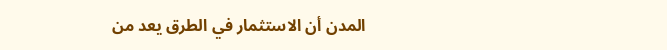المدن أن الاستثمار في الطرق يعد من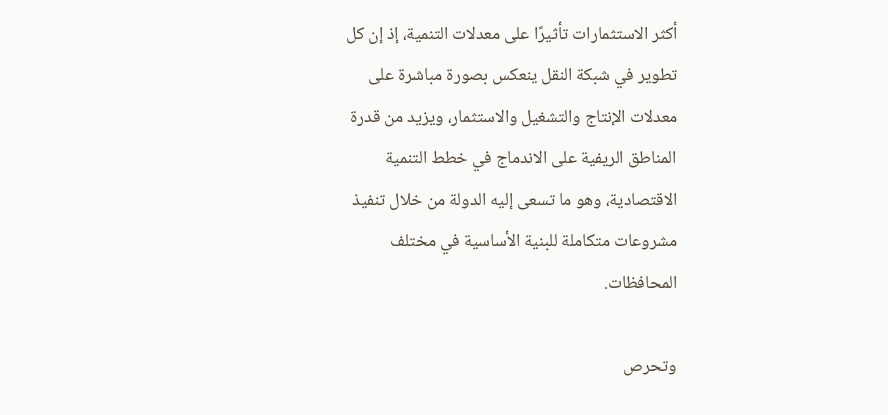أكثر الاستثمارات تأثيرًا على معدلات التنمية، إذ إن كل تطوير في شبكة النقل ينعكس بصورة مباشرة على معدلات الإنتاج والتشغيل والاستثمار، ويزيد من قدرة المناطق الريفية على الاندماج في خطط التنمية الاقتصادية، وهو ما تسعى إليه الدولة من خلال تنفيذ مشروعات متكاملة للبنية الأساسية في مختلف المحافظات.

وتحرص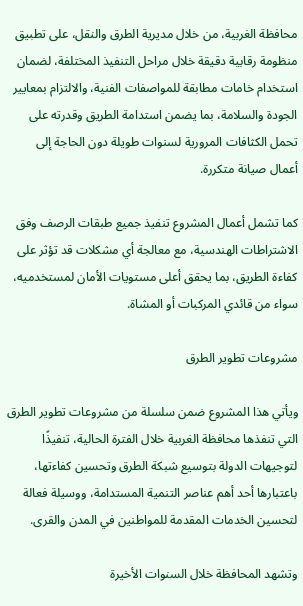محافظة الغربية، من خلال مديرية الطرق والنقل، على تطبيق منظومة رقابية دقيقة خلال مراحل التنفيذ المختلفة، لضمان استخدام خامات مطابقة للمواصفات الفنية، والالتزام بمعايير الجودة والسلامة، بما يضمن استدامة الطريق وقدرته على تحمل الكثافات المرورية لسنوات طويلة دون الحاجة إلى أعمال صيانة متكررة.

كما تشمل أعمال المشروع تنفيذ جميع طبقات الرصف وفق الاشتراطات الهندسية، مع معالجة أي مشكلات قد تؤثر على كفاءة الطريق، بما يحقق أعلى مستويات الأمان لمستخدميه، سواء من قائدي المركبات أو المشاة.

مشروعات تطوير الطرق

ويأتي هذا المشروع ضمن سلسلة من مشروعات تطوير الطرق التي تنفذها محافظة الغربية خلال الفترة الحالية، تنفيذًا لتوجيهات الدولة بتوسيع شبكة الطرق وتحسين كفاءتها، باعتبارها أحد أهم عناصر التنمية المستدامة، ووسيلة فعالة لتحسين الخدمات المقدمة للمواطنين في المدن والقرى.

وتشهد المحافظة خلال السنوات الأخيرة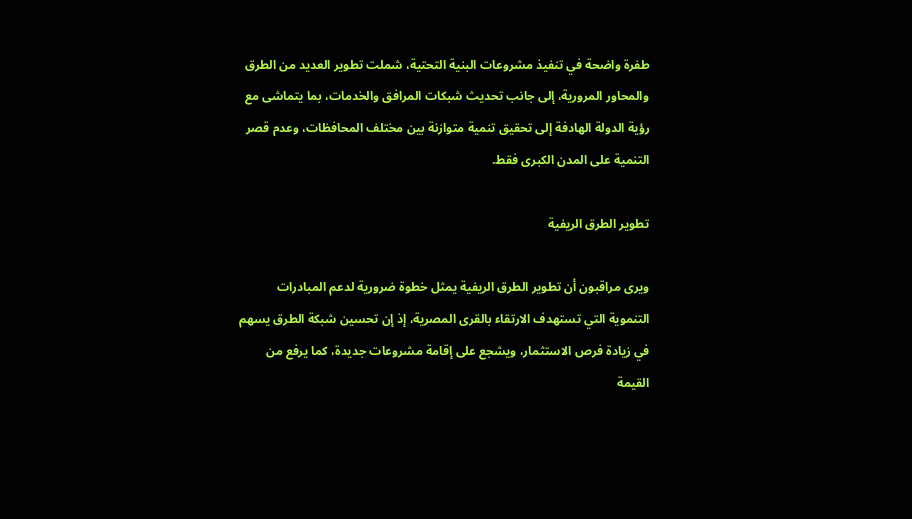طفرة واضحة في تنفيذ مشروعات البنية التحتية، شملت تطوير العديد من الطرق والمحاور المرورية، إلى جانب تحديث شبكات المرافق والخدمات، بما يتماشى مع رؤية الدولة الهادفة إلى تحقيق تنمية متوازنة بين مختلف المحافظات، وعدم قصر التنمية على المدن الكبرى فقط.

تطوير الطرق الريفية

ويرى مراقبون أن تطوير الطرق الريفية يمثل خطوة ضرورية لدعم المبادرات التنموية التي تستهدف الارتقاء بالقرى المصرية، إذ إن تحسين شبكة الطرق يسهم في زيادة فرص الاستثمار، ويشجع على إقامة مشروعات جديدة، كما يرفع من القيمة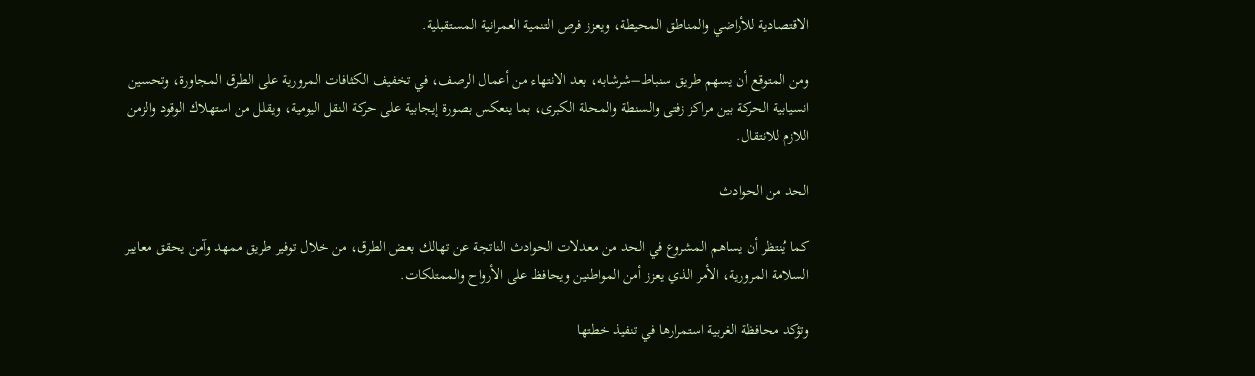الاقتصادية للأراضي والمناطق المحيطة، ويعزز فرص التنمية العمرانية المستقبلية.

ومن المتوقع أن يسهم طريق سنباط–شرشابه، بعد الانتهاء من أعمال الرصف، في تخفيف الكثافات المرورية على الطرق المجاورة، وتحسين انسيابية الحركة بين مراكز زفتى والسنطة والمحلة الكبرى، بما ينعكس بصورة إيجابية على حركة النقل اليومية، ويقلل من استهلاك الوقود والزمن اللازم للانتقال.

الحد من الحوادث

كما يُنتظر أن يساهم المشروع في الحد من معدلات الحوادث الناتجة عن تهالك بعض الطرق، من خلال توفير طريق ممهد وآمن يحقق معايير السلامة المرورية، الأمر الذي يعزز أمن المواطنين ويحافظ على الأرواح والممتلكات.

وتؤكد محافظة الغربية استمرارها في تنفيذ خطتها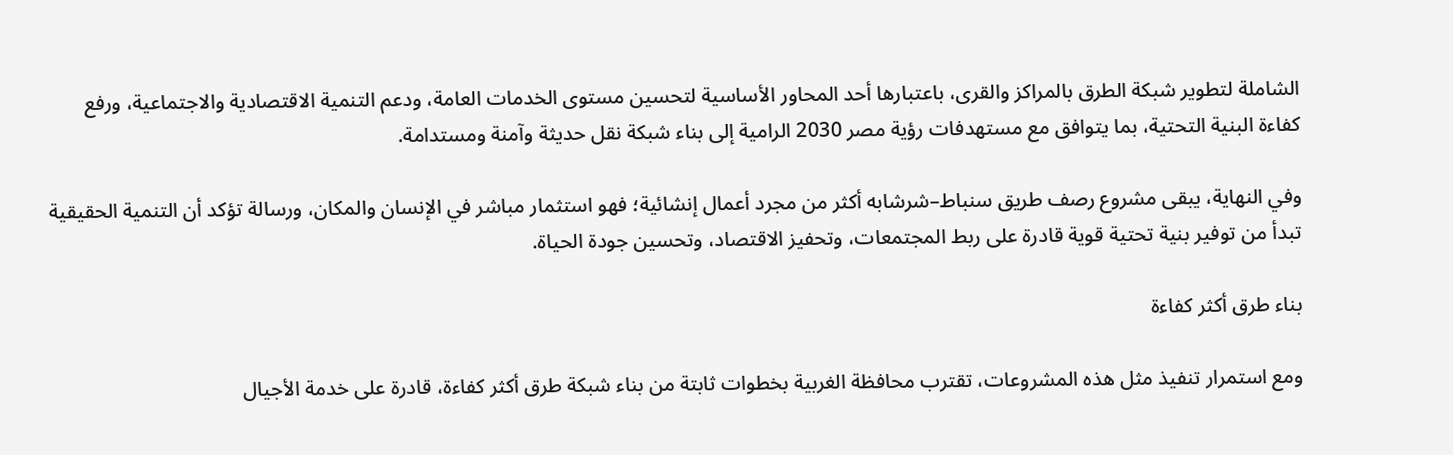الشاملة لتطوير شبكة الطرق بالمراكز والقرى، باعتبارها أحد المحاور الأساسية لتحسين مستوى الخدمات العامة، ودعم التنمية الاقتصادية والاجتماعية، ورفع كفاءة البنية التحتية، بما يتوافق مع مستهدفات رؤية مصر 2030 الرامية إلى بناء شبكة نقل حديثة وآمنة ومستدامة.

وفي النهاية، يبقى مشروع رصف طريق سنباط–شرشابه أكثر من مجرد أعمال إنشائية؛ فهو استثمار مباشر في الإنسان والمكان، ورسالة تؤكد أن التنمية الحقيقية تبدأ من توفير بنية تحتية قوية قادرة على ربط المجتمعات، وتحفيز الاقتصاد، وتحسين جودة الحياة.

بناء طرق أكثر كفاءة

ومع استمرار تنفيذ مثل هذه المشروعات، تقترب محافظة الغربية بخطوات ثابتة من بناء شبكة طرق أكثر كفاءة، قادرة على خدمة الأجيال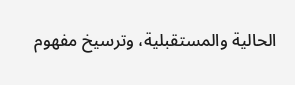الحالية والمستقبلية، وترسيخ مفهوم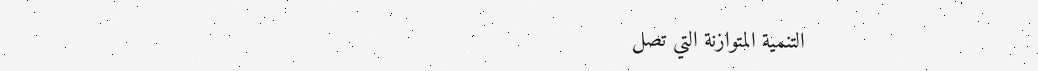التنمية المتوازنة التي تصل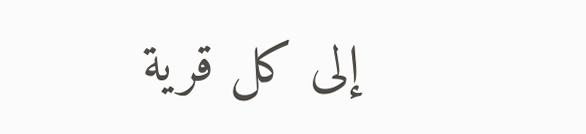إلى كل قرية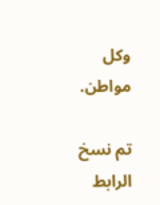وكل مواطن.

تم نسخ الرابط